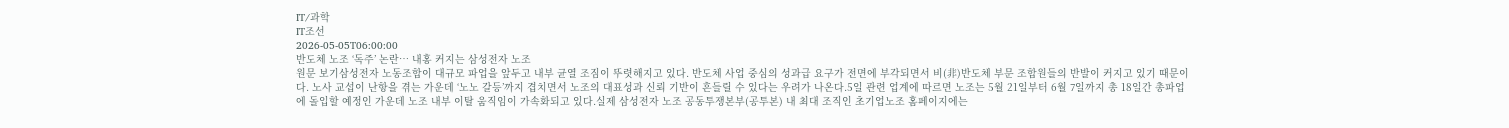IT/과학
IT조선
2026-05-05T06:00:00
반도체 노조 ‘독주’ 논란… 내홍 커지는 삼성전자 노조
원문 보기삼성전자 노동조합이 대규모 파업을 앞두고 내부 균열 조짐이 뚜렷해지고 있다. 반도체 사업 중심의 성과급 요구가 전면에 부각되면서 비(非)반도체 부문 조합원들의 반발이 커지고 있기 때문이다. 노사 교섭이 난항을 겪는 가운데 ‘노노 갈등’까지 겹치면서 노조의 대표성과 신뢰 기반이 흔들릴 수 있다는 우려가 나온다.5일 관련 업계에 따르면 노조는 5월 21일부터 6월 7일까지 총 18일간 총파업에 돌입할 예정인 가운데 노조 내부 이탈 움직임이 가속화되고 있다.실제 삼성전자 노조 공동투쟁본부(공투본) 내 최대 조직인 초기업노조 홈페이지에는